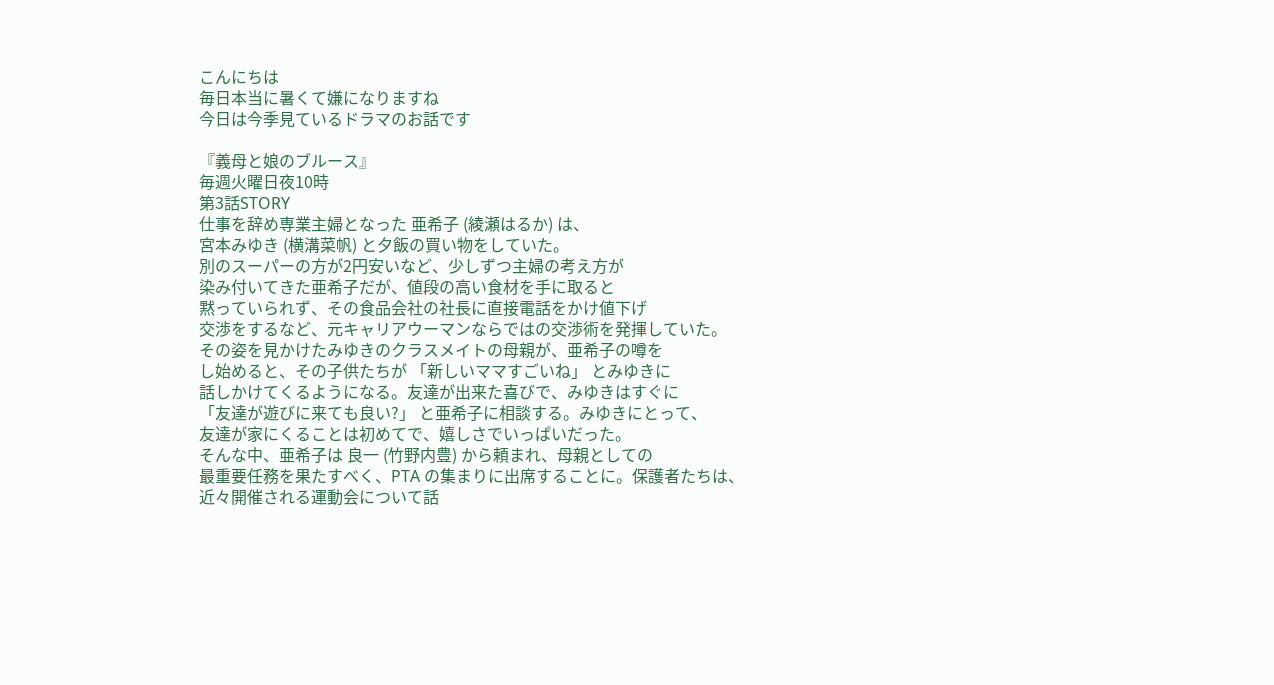こんにちは
毎日本当に暑くて嫌になりますね
今日は今季見ているドラマのお話です

『義母と娘のブルース』
毎週火曜日夜10時
第3話STORY
仕事を辞め専業主婦となった 亜希子 (綾瀬はるか) は、
宮本みゆき (横溝菜帆) と夕飯の買い物をしていた。
別のスーパーの方が2円安いなど、少しずつ主婦の考え方が
染み付いてきた亜希子だが、値段の高い食材を手に取ると
黙っていられず、その食品会社の社長に直接電話をかけ値下げ
交渉をするなど、元キャリアウーマンならではの交渉術を発揮していた。
その姿を見かけたみゆきのクラスメイトの母親が、亜希子の噂を
し始めると、その子供たちが 「新しいママすごいね」 とみゆきに
話しかけてくるようになる。友達が出来た喜びで、みゆきはすぐに
「友達が遊びに来ても良い?」 と亜希子に相談する。みゆきにとって、
友達が家にくることは初めてで、嬉しさでいっぱいだった。
そんな中、亜希子は 良一 (竹野内豊) から頼まれ、母親としての
最重要任務を果たすべく、PTA の集まりに出席することに。保護者たちは、
近々開催される運動会について話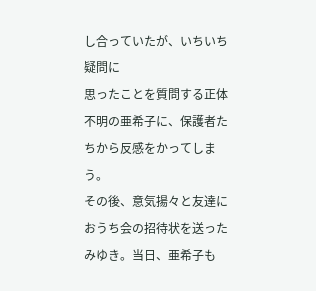し合っていたが、いちいち疑問に
思ったことを質問する正体不明の亜希子に、保護者たちから反感をかってしまう。
その後、意気揚々と友達におうち会の招待状を送ったみゆき。当日、亜希子も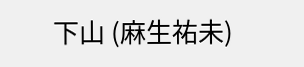下山 (麻生祐未)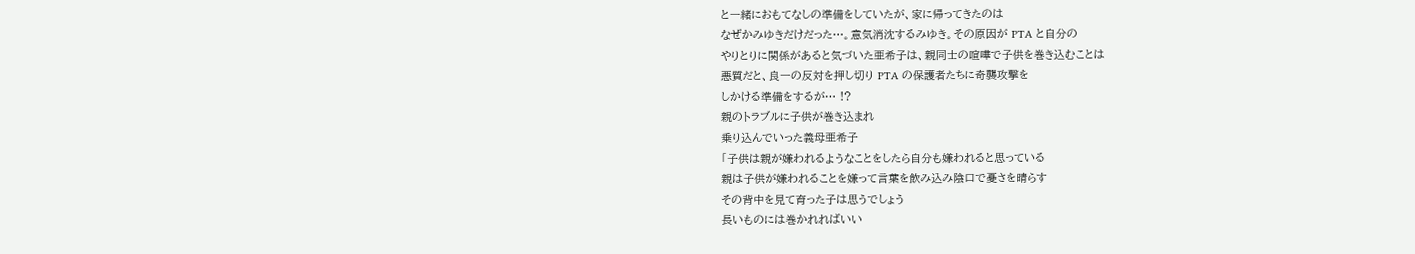と一緒におもてなしの準備をしていたが、家に帰ってきたのは
なぜかみゆきだけだった…。意気消沈するみゆき。その原因が PTA と自分の
やりとりに関係があると気づいた亜希子は、親同士の喧嘩で子供を巻き込むことは
悪質だと、良一の反対を押し切り PTA の保護者たちに奇襲攻撃を
しかける準備をするが… !?
親のトラブルに子供が巻き込まれ
乗り込んでいった義母亜希子
「子供は親が嫌われるようなことをしたら自分も嫌われると思っている
親は子供が嫌われることを嫌って言葉を飲み込み陰口で憂さを晴らす
その背中を見て育った子は思うでしょう
長いものには巻かれればいい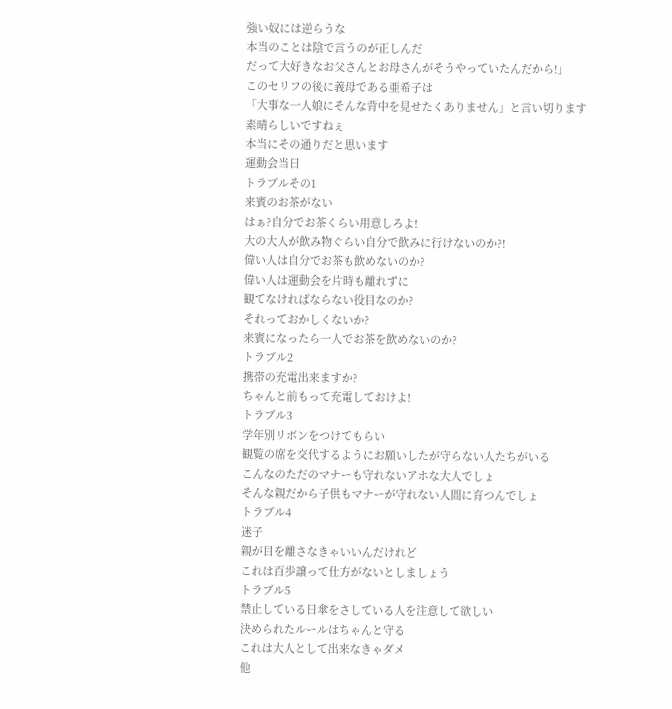強い奴には逆らうな
本当のことは陰で言うのが正しんだ
だって大好きなお父さんとお母さんがそうやっていたんだから!」
このセリフの後に義母である亜希子は
「大事な一人娘にそんな背中を見せたくありません」と言い切ります
素晴らしいですねぇ
本当にその通りだと思います
運動会当日
トラブルその1
来賓のお茶がない
はぁ?自分でお茶くらい用意しろよ!
大の大人が飲み物ぐらい自分で飲みに行けないのか?!
偉い人は自分でお茶も飲めないのか?
偉い人は運動会を片時も離れずに
観てなければならない役目なのか?
それっておかしくないか?
来賓になったら一人でお茶を飲めないのか?
トラブル2
携帯の充電出来ますか?
ちゃんと前もって充電しておけよ!
トラブル3
学年別リボンをつけてもらい
観覧の席を交代するようにお願いしたが守らない人たちがいる
こんなのただのマナーも守れないアホな大人でしょ
そんな親だから子供もマナーが守れない人間に育つんでしょ
トラブル4
迷子
親が目を離さなきゃいいんだけれど
これは百歩譲って仕方がないとしましょう
トラブル5
禁止している日傘をさしている人を注意して欲しい
決められたルールはちゃんと守る
これは大人として出来なきゃダメ
他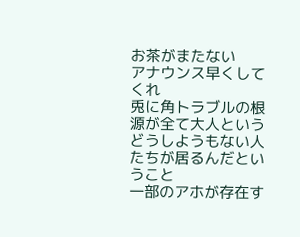お茶がまたない
アナウンス早くしてくれ
兎に角トラブルの根源が全て大人という
どうしようもない人たちが居るんだということ
一部のアホが存在す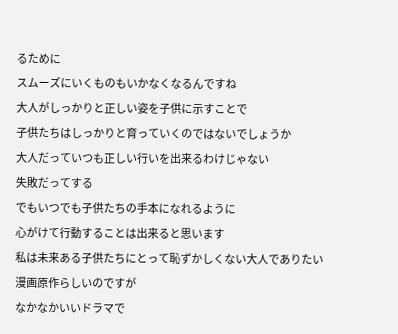るために
スムーズにいくものもいかなくなるんですね
大人がしっかりと正しい姿を子供に示すことで
子供たちはしっかりと育っていくのではないでしょうか
大人だっていつも正しい行いを出来るわけじゃない
失敗だってする
でもいつでも子供たちの手本になれるように
心がけて行動することは出来ると思います
私は未来ある子供たちにとって恥ずかしくない大人でありたい
漫画原作らしいのですが
なかなかいいドラマで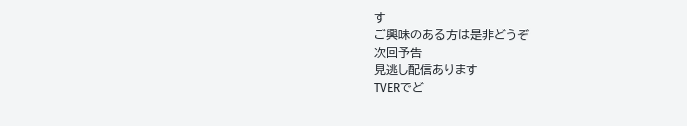す
ご興味のある方は是非どうぞ
次回予告
見逃し配信あります
TVERでど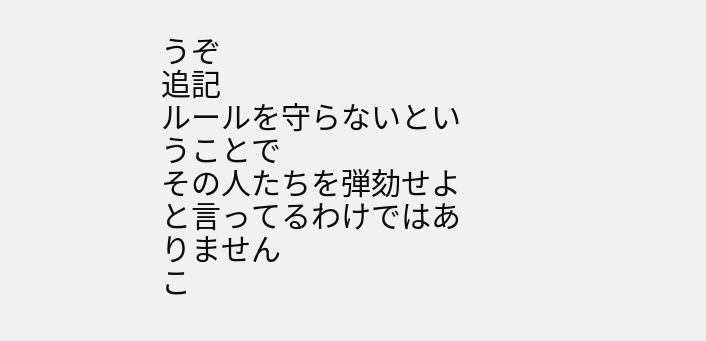うぞ
追記
ルールを守らないということで
その人たちを弾劾せよと言ってるわけではありません
こ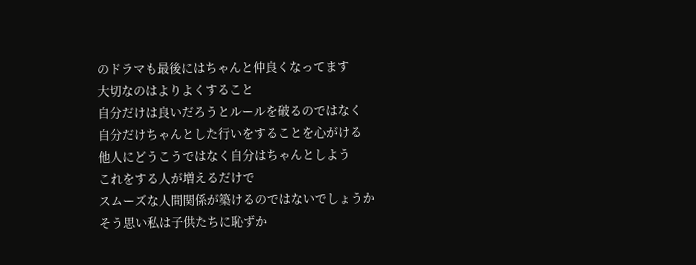のドラマも最後にはちゃんと仲良くなってます
大切なのはよりよくすること
自分だけは良いだろうとルールを破るのではなく
自分だけちゃんとした行いをすることを心がける
他人にどうこうではなく自分はちゃんとしよう
これをする人が増えるだけで
スムーズな人間関係が築けるのではないでしょうか
そう思い私は子供たちに恥ずか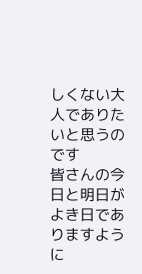しくない大人でありたいと思うのです
皆さんの今日と明日がよき日でありますように